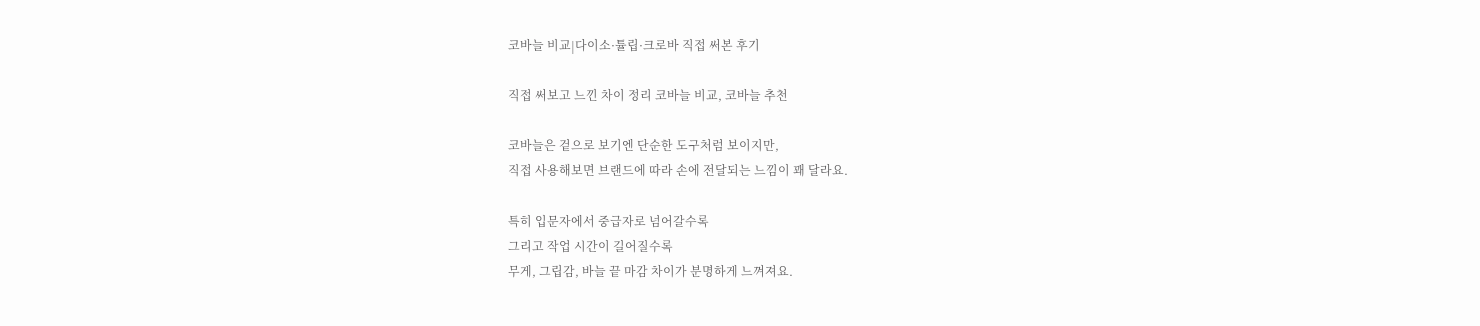코바늘 비교|다이소·튤립·크로바 직접 써본 후기

직접 써보고 느낀 차이 정리 코바늘 비교, 코바늘 추천

코바늘은 겉으로 보기엔 단순한 도구처럼 보이지만,
직접 사용해보면 브랜드에 따라 손에 전달되는 느낌이 꽤 달라요.

특히 입문자에서 중급자로 넘어갈수록
그리고 작업 시간이 길어질수록
무게, 그립감, 바늘 끝 마감 차이가 분명하게 느껴져요.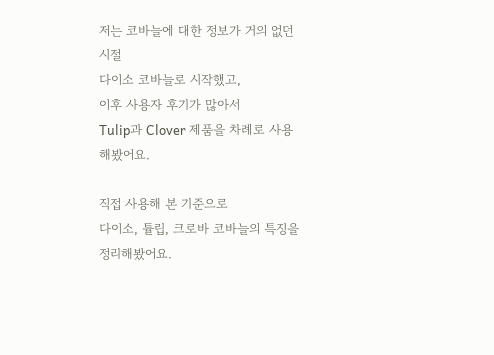저는 코바늘에 대한 정보가 거의 없던 시절
다이소 코바늘로 시작했고,
이후 사용자 후기가 많아서
Tulip과 Clover 제품을 차례로 사용해봤어요.

직접 사용해 본 기준으로
다이소, 튤립, 크로바 코바늘의 특징을 정리해봤어요.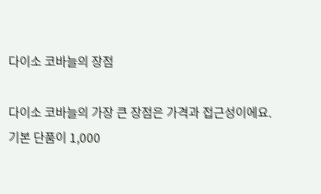다이소 코바늘의 장점

다이소 코바늘의 가장 큰 장점은 가격과 접근성이에요.
기본 단품이 1,000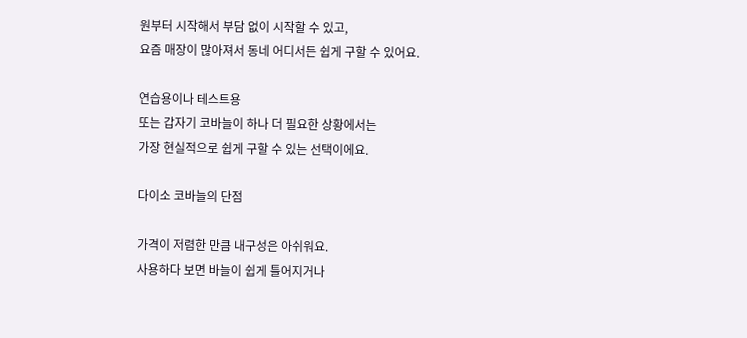원부터 시작해서 부담 없이 시작할 수 있고,
요즘 매장이 많아져서 동네 어디서든 쉽게 구할 수 있어요.

연습용이나 테스트용
또는 갑자기 코바늘이 하나 더 필요한 상황에서는
가장 현실적으로 쉽게 구할 수 있는 선택이에요.

다이소 코바늘의 단점

가격이 저렴한 만큼 내구성은 아쉬워요.
사용하다 보면 바늘이 쉽게 틀어지거나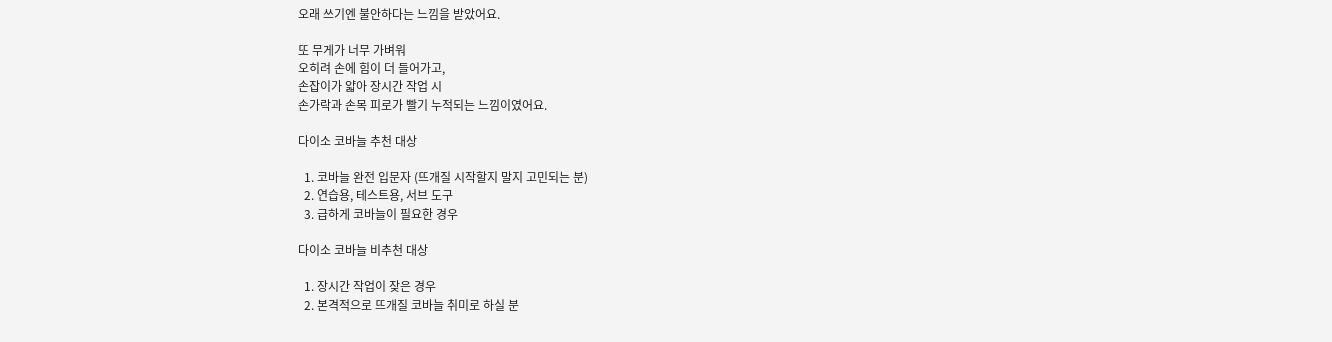오래 쓰기엔 불안하다는 느낌을 받았어요.

또 무게가 너무 가벼워
오히려 손에 힘이 더 들어가고,
손잡이가 얇아 장시간 작업 시
손가락과 손목 피로가 빨기 누적되는 느낌이였어요.

다이소 코바늘 추천 대상

  1. 코바늘 완전 입문자 (뜨개질 시작할지 말지 고민되는 분)
  2. 연습용, 테스트용, 서브 도구
  3. 급하게 코바늘이 필요한 경우

다이소 코바늘 비추천 대상

  1. 장시간 작업이 잦은 경우
  2. 본격적으로 뜨개질 코바늘 취미로 하실 분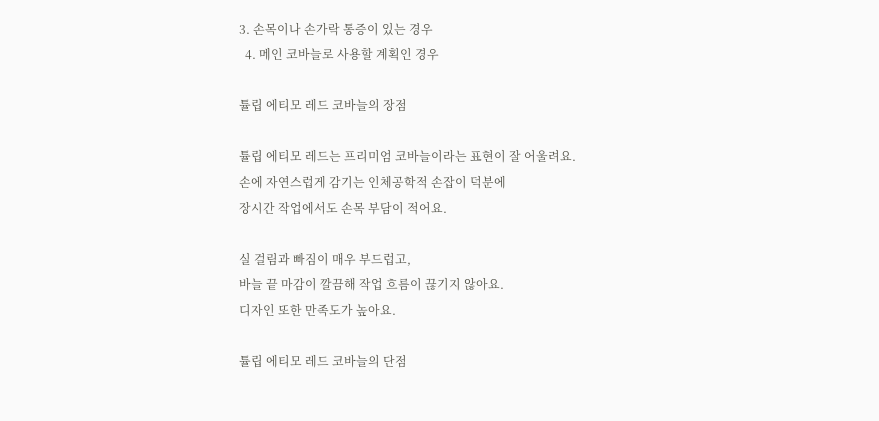3. 손목이나 손가락 통증이 있는 경우
  4. 메인 코바늘로 사용할 계획인 경우

튤립 에티모 레드 코바늘의 장점

튤립 에티모 레드는 프리미엄 코바늘이라는 표현이 잘 어울려요.
손에 자연스럽게 감기는 인체공학적 손잡이 덕분에
장시간 작업에서도 손목 부담이 적어요.

실 걸림과 빠짐이 매우 부드럽고,
바늘 끝 마감이 깔끔해 작업 흐름이 끊기지 않아요.
디자인 또한 만족도가 높아요.

튤립 에티모 레드 코바늘의 단점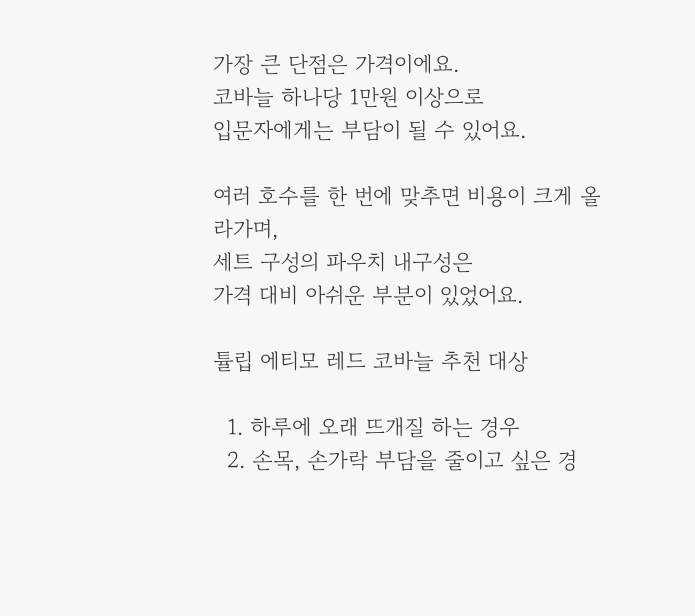가장 큰 단점은 가격이에요.
코바늘 하나당 1만원 이상으로
입문자에게는 부담이 될 수 있어요.

여러 호수를 한 번에 맞추면 비용이 크게 올라가며,
세트 구성의 파우치 내구성은
가격 대비 아쉬운 부분이 있었어요.

튤립 에티모 레드 코바늘 추천 대상

  1. 하루에 오래 뜨개질 하는 경우
  2. 손목, 손가락 부담을 줄이고 싶은 경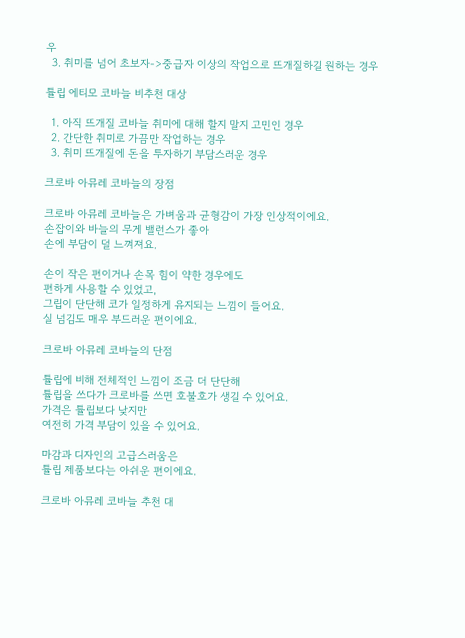우
  3. 취미를 넘어 초보자->중급자 이상의 작업으로 뜨개질하길 원하는 경우

튤립 에티모 코바늘 비추천 대상

  1. 아직 뜨개질 코바늘 취미에 대해 할지 말지 고민인 경우
  2. 간단한 취미로 가끔만 작업하는 경우
  3. 취미 뜨개질에 돈을 투자하기 부담스러운 경우

크로바 아뮤레 코바늘의 장점

크로바 아뮤레 코바늘은 가벼움과 균형감이 가장 인상적이에요.
손잡이와 바늘의 무게 밸런스가 좋아
손에 부담이 덜 느껴져요.

손이 작은 편이거나 손목 힘이 약한 경우에도
편하게 사용할 수 있었고,
그립이 단단해 코가 일정하게 유지되는 느낌이 들어요.
실 넘김도 매우 부드러운 편이에요.

크로바 아뮤레 코바늘의 단점

튤립에 비해 전체적인 느낌이 조금 더 단단해
튤립을 쓰다가 크로바를 쓰면 호불호가 생길 수 있어요.
가격은 튤립보다 낮지만
여전히 가격 부담이 있을 수 있어요.

마감과 디자인의 고급스러움은
튤립 제품보다는 아쉬운 편이에요.

크로바 아뮤레 코바늘 추천 대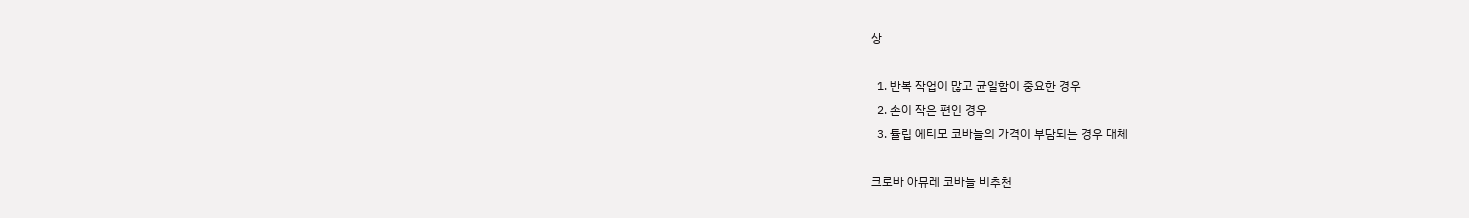상

  1. 반복 작업이 많고 균일함이 중요한 경우
  2. 손이 작은 편인 경우
  3. 튤립 에티모 코바늘의 가격이 부담되는 경우 대체

크로바 아뮤레 코바늘 비추천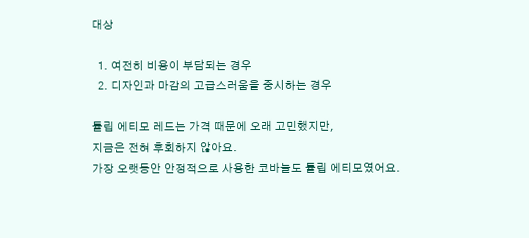대상

  1. 여전히 비용이 부담되는 경우
  2. 디자인과 마감의 고급스러움을 중시하는 경우

튤립 에티모 레드는 가격 때문에 오래 고민했지만,
지금은 전혀 후회하지 않아요.
가장 오랫동안 안정적으로 사용한 코바늘도 튤립 에티모였어요.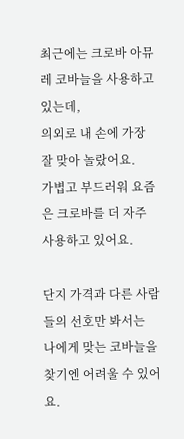최근에는 크로바 아뮤레 코바늘을 사용하고 있는데,
의외로 내 손에 가장 잘 맞아 놀랐어요.
가볍고 부드러워 요즘은 크로바를 더 자주 사용하고 있어요.

단지 가격과 다른 사람들의 선호만 봐서는
나에게 맞는 코바늘을 찾기엔 어려울 수 있어요.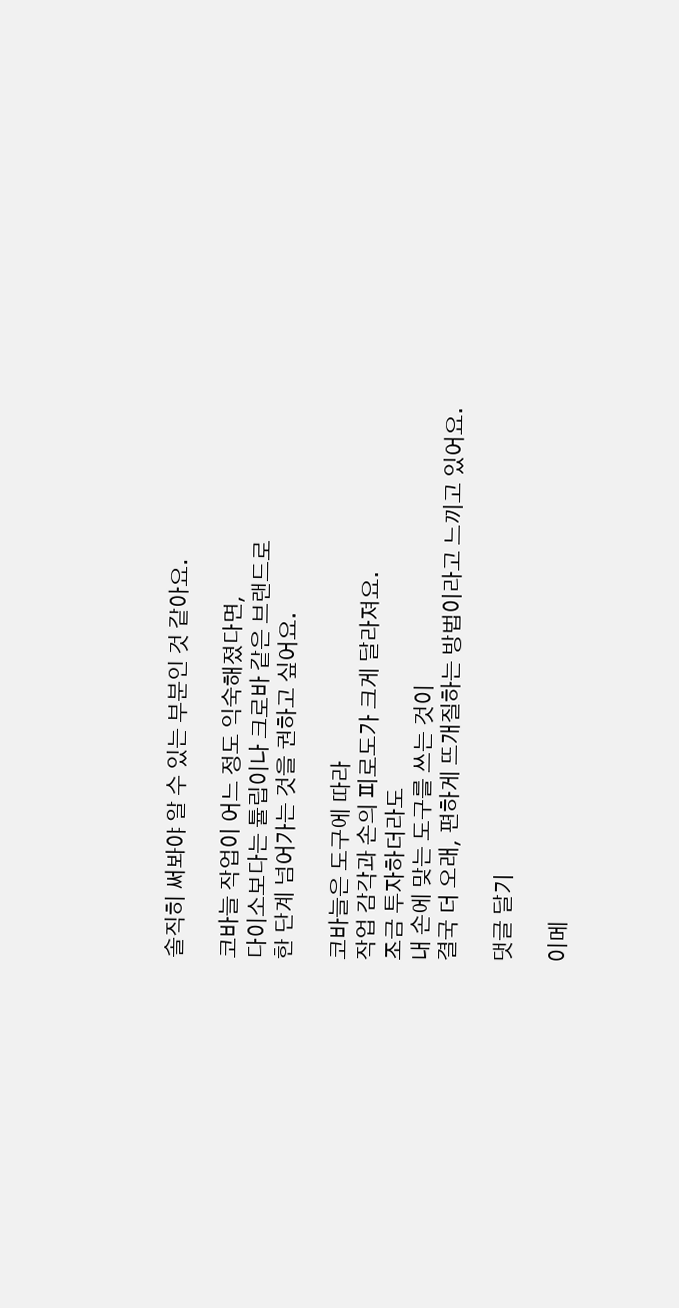솔직히 써봐야 알 수 있는 부분인 것 같아요.

코바늘 작업이 어느 정도 익숙해졌다면,
다이소보다는 튤립이나 크로바 같은 브랜드로
한 단계 넘어가는 것을 권하고 싶어요.

코바늘은 도구에 따라
작업 감각과 손의 피로도가 크게 달라져요.
조금 투자하더라도
내 손에 맞는 도구를 쓰는 것이
결국 더 오래, 편하게 뜨개질하는 방법이라고 느끼고 있어요.

댓글 달기

이메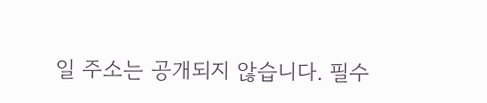일 주소는 공개되지 않습니다. 필수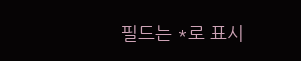필드는 *로 표시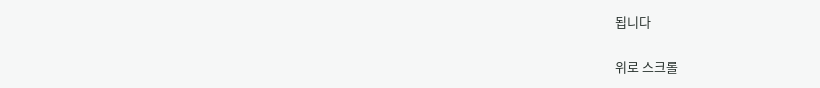됩니다

위로 스크롤